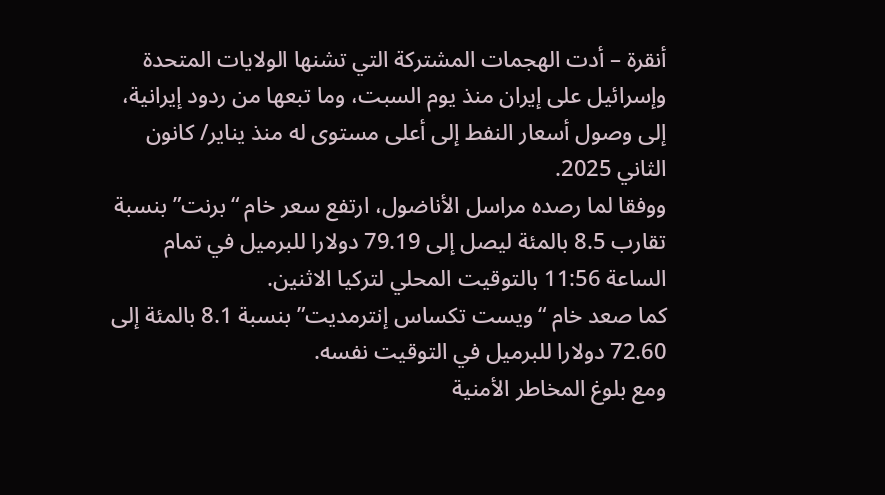أنقرة – أدت الهجمات المشتركة التي تشنها الولايات المتحدة وإسرائيل على إيران منذ يوم السبت، وما تبعها من ردود إيرانية، إلى وصول أسعار النفط إلى أعلى مستوى له منذ يناير/ كانون الثاني 2025.
ووفقا لما رصده مراسل الأناضول، ارتفع سعر خام “برنت” بنسبة تقارب 8.5 بالمئة ليصل إلى 79.19 دولارا للبرميل في تمام الساعة 11:56 بالتوقيت المحلي لتركيا الاثنين.
كما صعد خام “ويست تكساس إنترمديت” بنسبة 8.1 بالمئة إلى 72.60 دولارا للبرميل في التوقيت نفسه.
ومع بلوغ المخاطر الأمنية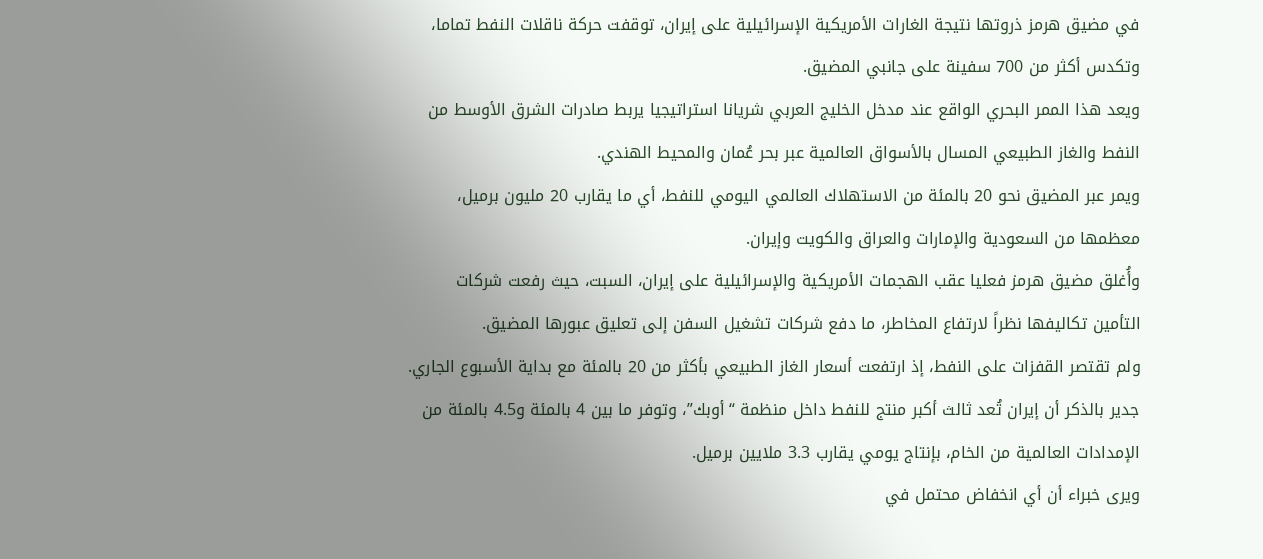في مضيق هرمز ذروتها نتيجة الغارات الأمريكية الإسرائيلية على إيران، توقفت حركة ناقلات النفط تماما، وتكدس أكثر من 700 سفينة على جانبي المضيق.
ويعد هذا الممر البحري الواقع عند مدخل الخليج العربي شريانا استراتيجيا يربط صادرات الشرق الأوسط من النفط والغاز الطبيعي المسال بالأسواق العالمية عبر بحر عُمان والمحيط الهندي.
ويمر عبر المضيق نحو 20 بالمئة من الاستهلاك العالمي اليومي للنفط، أي ما يقارب 20 مليون برميل، معظمها من السعودية والإمارات والعراق والكويت وإيران.
وأُغلق مضيق هرمز فعليا عقب الهجمات الأمريكية والإسرائيلية على إيران، السبت، حيث رفعت شركات التأمين تكاليفها نظراً لارتفاع المخاطر، ما دفع شركات تشغيل السفن إلى تعليق عبورها المضيق.
ولم تقتصر القفزات على النفط، إذ ارتفعت أسعار الغاز الطبيعي بأكثر من 20 بالمئة مع بداية الأسبوع الجاري.
جدير بالذكر أن إيران تُعد ثالث أكبر منتج للنفط داخل منظمة “أوبك”، وتوفر ما بين 4 بالمئة و4.5 بالمئة من الإمدادات العالمية من الخام، بإنتاج يومي يقارب 3.3 ملايين برميل.
ويرى خبراء أن أي انخفاض محتمل في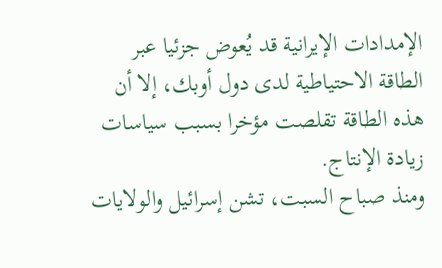الإمدادات الإيرانية قد يُعوض جزئيا عبر الطاقة الاحتياطية لدى دول أوبك، إلا أن هذه الطاقة تقلصت مؤخرا بسبب سياسات زيادة الإنتاج.
ومنذ صباح السبت، تشن إسرائيل والولايات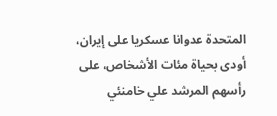المتحدة عدوانا عسكريا على إيران، أودى بحياة مئات الأشخاص، على رأسهم المرشد علي خامنئي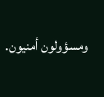ومسؤولون أمنيون.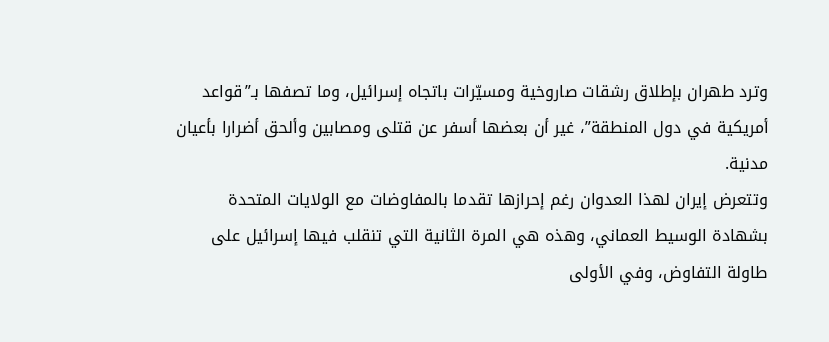وترد طهران بإطلاق رشقات صاروخية ومسيّرات باتجاه إسرائيل، وما تصفها بـ”قواعد أمريكية في دول المنطقة”، غير أن بعضها أسفر عن قتلى ومصابين وألحق أضرارا بأعيان مدنية.
وتتعرض إيران لهذا العدوان رغم إحرازها تقدما بالمفاوضات مع الولايات المتحدة بشهادة الوسيط العماني، وهذه هي المرة الثانية التي تنقلب فيها إسرائيل على طاولة التفاوض، وفي الأولى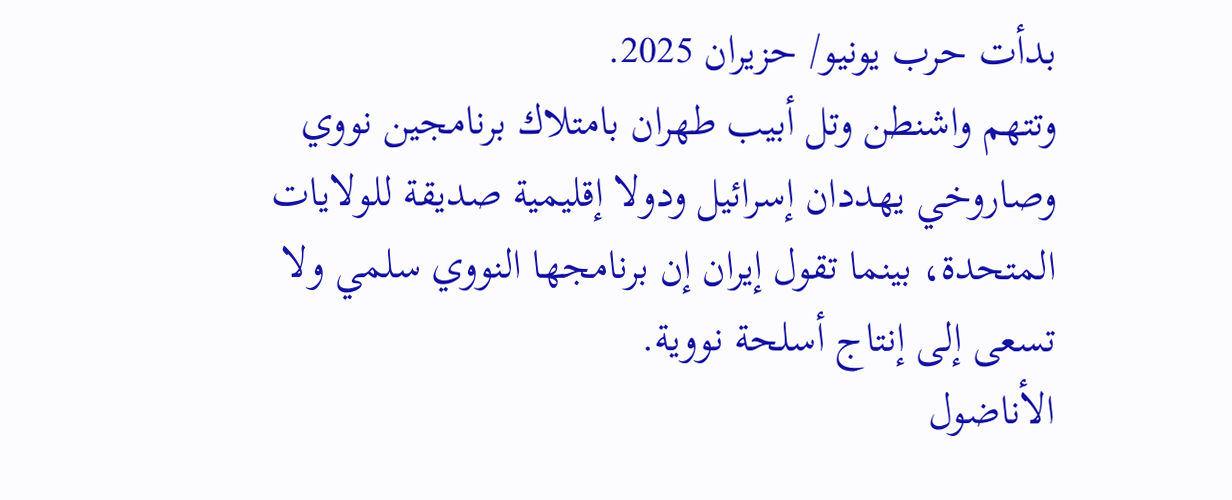بدأت حرب يونيو/ حزيران 2025.
وتتهم واشنطن وتل أبيب طهران بامتلاك برنامجين نووي وصاروخي يهددان إسرائيل ودولا إقليمية صديقة للولايات المتحدة، بينما تقول إيران إن برنامجها النووي سلمي ولا تسعى إلى إنتاج أسلحة نووية.
الأناضول